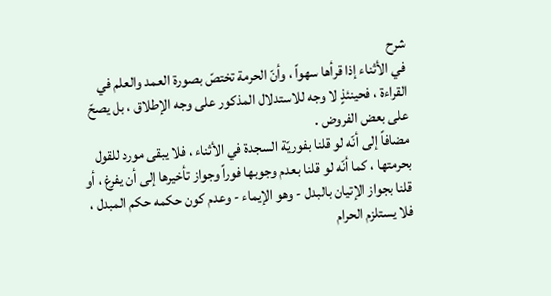شرح
في الأثناء إذا قرأها سهواً ، وأنّ الحرمة تختصّ بصورة العمد والعلم في القراءة ، فحينئذٍ لا وجه للاستدلال المذكور على وجه الإطلاق ، بل يصحّ على بعض الفروض .
مضافاً إلى أنّه لو قلنا بفوريّة السجدة في الأثناء ، فلا يبقى مورد للقول بحرمتها ، كما أنّه لو قلنا بعدم وجوبها فوراً وجواز تأخيرها إلى أن يفرغ ، أو قلنا بجواز الإتيان بالبدل - وهو الإيماء - وعدم كون حكمه حكم المبدل ، فلا يستلزم الحرام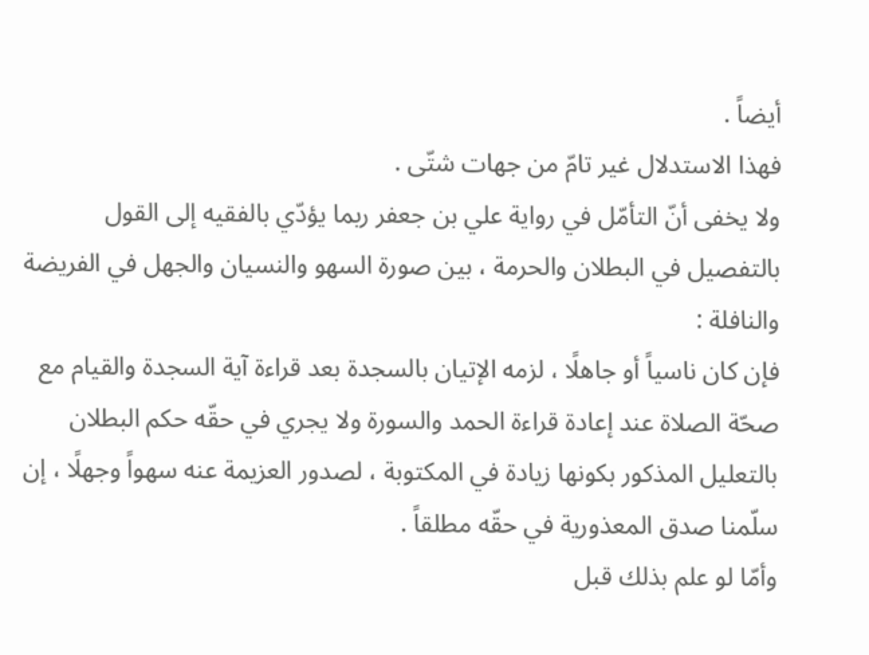أيضاً .
فهذا الاستدلال غير تامّ من جهات شتّى .
ولا يخفى أنّ التأمّل في رواية علي بن جعفر ربما يؤدّي بالفقيه إلى القول بالتفصيل في البطلان والحرمة ، بين صورة السهو والنسيان والجهل في الفريضة والنافلة :
فإن كان ناسياً أو جاهلًا ، لزمه الإتيان بالسجدة بعد قراءة آية السجدة والقيام مع صحّة الصلاة عند إعادة قراءة الحمد والسورة ولا يجري في حقّه حكم البطلان بالتعليل المذكور بكونها زيادة في المكتوبة ، لصدور العزيمة عنه سهواً وجهلًا ، إن سلّمنا صدق المعذورية في حقّه مطلقاً .
وأمّا لو علم بذلك قبل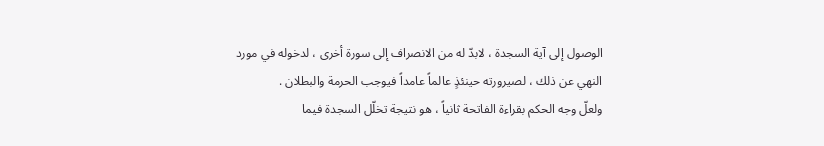الوصول إلى آية السجدة ، لابدّ له من الانصراف إلى سورة أخرى ، لدخوله في مورد النهي عن ذلك ، لصيرورته حينئذٍ عالماً عامداً فيوجب الحرمة والبطلان .
ولعلّ وجه الحكم بقراءة الفاتحة ثانياً ، هو نتيجة تخلّل السجدة فيما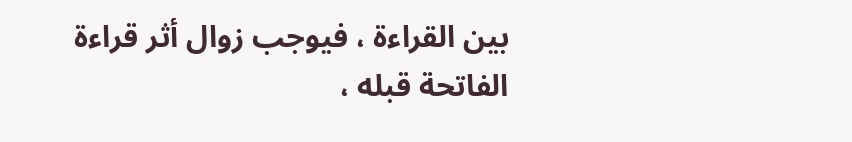بين القراءة ، فيوجب زوال أثر قراءة الفاتحة قبله ،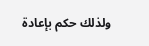ولذلك حكم بإعادة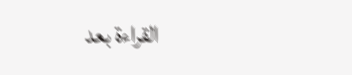القراءة بعد